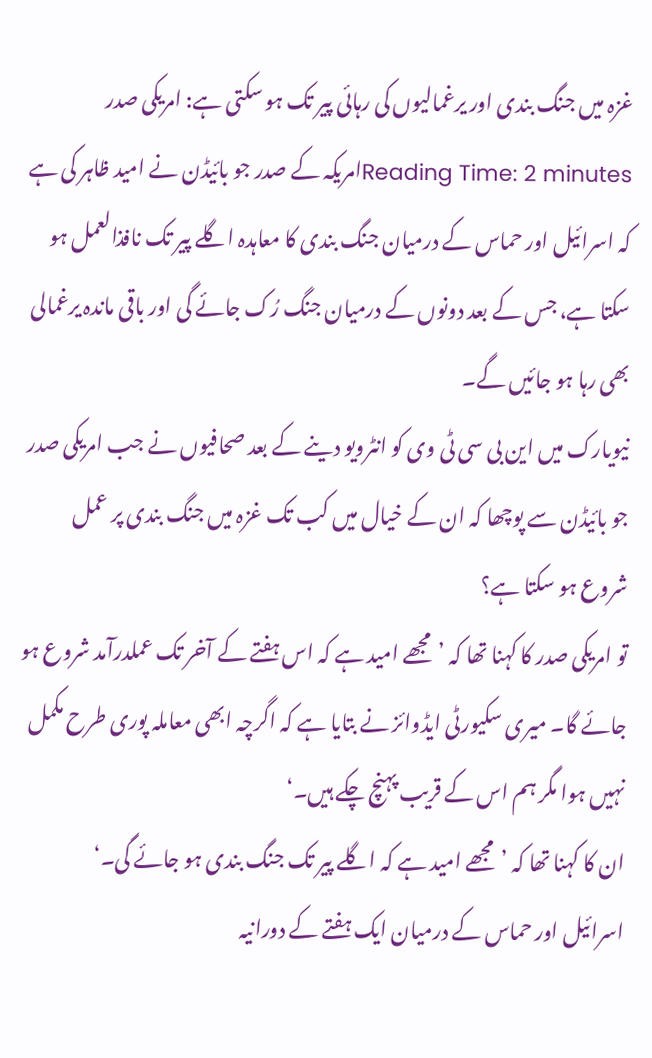غزہ میں جنگ بندی اور یرغمالیوں کی رہائی پیر تک ہو سکتی ہے: امریکی صدر
Reading Time: 2 minutesامریکہ کے صدر جو بائیڈن نے امید ظاہر کی ہے کہ اسرائیل اور حماس کے درمیان جنگ بندی کا معاہدہ اگلے پیر تک نافذالعمل ہو سکتا ہے، جس کے بعد دونوں کے درمیان جنگ رُک جائے گی اور باقی ماندہ یرغمالی بھی رہا ہو جائیں گے۔
نیویارک میں این بی سی ٹی وی کو انٹرویو دینے کے بعد صحافیوں نے جب امریکی صدر جو بائیڈن سے پوچھا کہ ان کے خیال میں کب تک غزہ میں جنگ بندی پر عمل شروع ہو سکتا ہے؟
تو امریکی صدر کا کہنا تھا کہ ’مجھے امید ہے کہ اس ہفتے کے آخر تک عملدرآمد شروع ہو جائے گا۔ میری سکیورٹی ایڈوائز نے بتایا ہے کہ اگرچہ ابھی معاملہ پوری طرح مکمل نہیں ہوا مگر ہم اس کے قریب پہنچ چکے ہیں۔‘
ان کا کہنا تھا کہ ’مجھے امید ہے کہ اگلے پیر تک جنگ بندی ہو جائے گی۔‘
اسرائیل اور حماس کے درمیان ایک ہفتے کے دورانیہ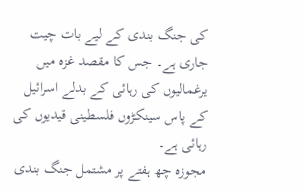کی جنگ بندی کے لیے بات چیت جاری ہے۔ جس کا مقصد غزہ میں یرغمالیوں کی رہائی کے بدلے اسرائیل کے پاس سینکڑوں فلسطینی قیدیوں کی رہائی ہے۔
مجوزہ چھ ہفتے پر مشتمل جنگ بندی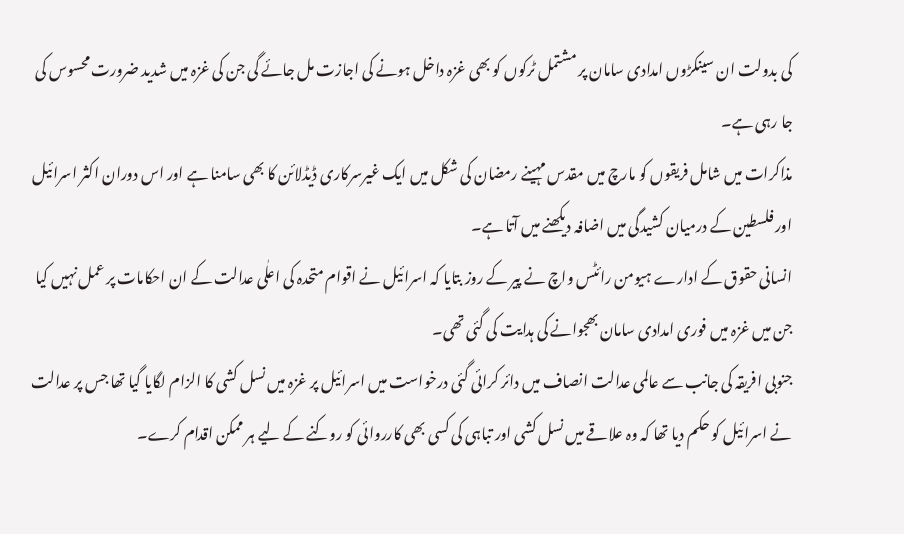کی بدولت ان سینکڑوں امدادی سامان پر مشتمل ٹرکوں کو بھی غزہ داخل ہونے کی اجازت مل جائے گی جن کی غزہ میں شدید ضرورت محسوس کی جا رہی ہے۔
مذاکرات میں شامل فریقوں کو مارچ میں مقدس مہینے رمضان کی شکل میں ایک غیرسرکاری ڈیڈلائن کا بھی سامنا ہے اور اس دوران اکثر اسرائیل اور فلسطین کے درمیان کشیدگی میں اضافہ دیکھنے میں آتا ہے۔
انسانی حقوق کے ادارے ہیومن رائٹس واچ نے پیر کے روز بتایا کہ اسرائیل نے اقوام متحدہ کی اعلٰی عدالت کے ان احکامات پر عمل نہیں کیا جن میں غزہ میں فوری امدادی سامان بھجوانے کی ہدایت کی گئی تھی۔
جنوبی افریقہ کی جانب سے عالمی عدالت انصاف میں دائر کرائی گئی درخواست میں اسرائیل پر غزہ میں نسل کشی کا الزام لگایا گیا تھا جس پر عدالت نے اسرائیل کو حکم دیا تھا کہ وہ علاقے میں نسل کشی اور تباہی کی کسی بھی کارروائی کو روکنے کے لیے ہر ممکن اقدام کرے۔